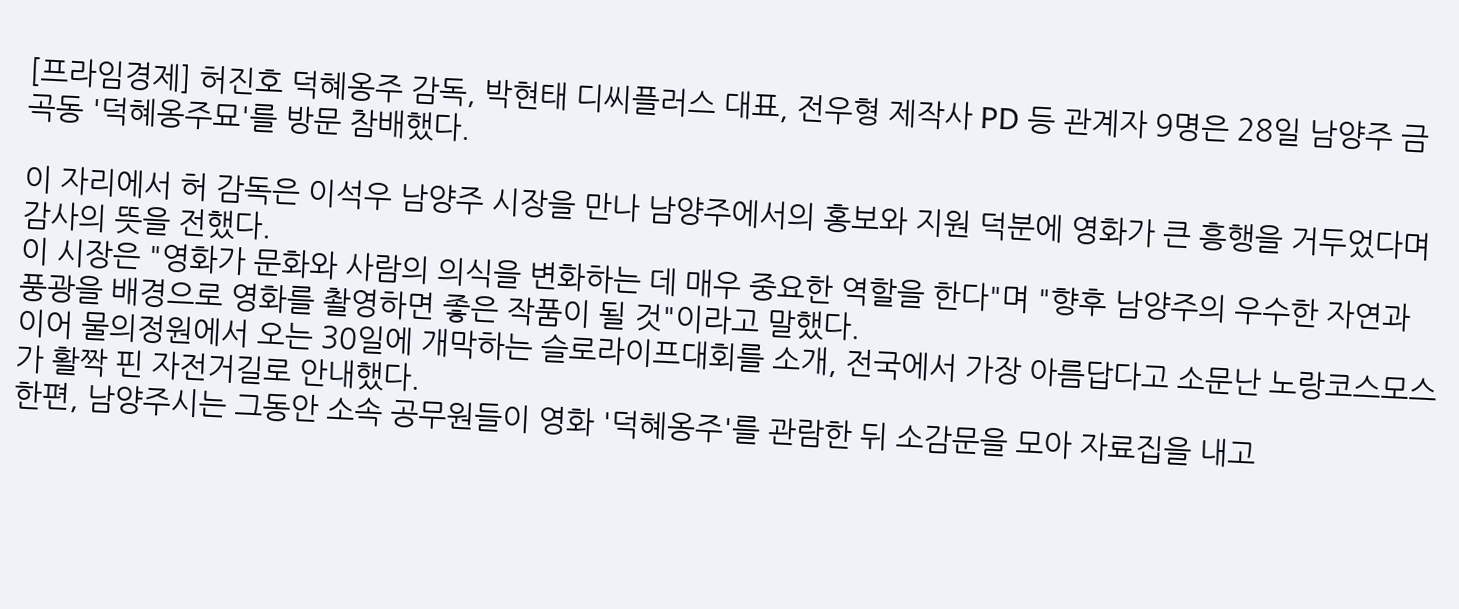[프라임경제] 허진호 덕혜옹주 감독, 박현태 디씨플러스 대표, 전우형 제작사 PD 등 관계자 9명은 28일 남양주 금곡동 '덕혜옹주묘'를 방문 참배했다.

이 자리에서 허 감독은 이석우 남양주 시장을 만나 남양주에서의 홍보와 지원 덕분에 영화가 큰 흥행을 거두었다며 감사의 뜻을 전했다.
이 시장은 "영화가 문화와 사람의 의식을 변화하는 데 매우 중요한 역할을 한다"며 "향후 남양주의 우수한 자연과 풍광을 배경으로 영화를 촬영하면 좋은 작품이 될 것"이라고 말했다.
이어 물의정원에서 오는 30일에 개막하는 슬로라이프대회를 소개, 전국에서 가장 아름답다고 소문난 노랑코스모스가 활짝 핀 자전거길로 안내했다.
한편, 남양주시는 그동안 소속 공무원들이 영화 '덕혜옹주'를 관람한 뒤 소감문을 모아 자료집을 내고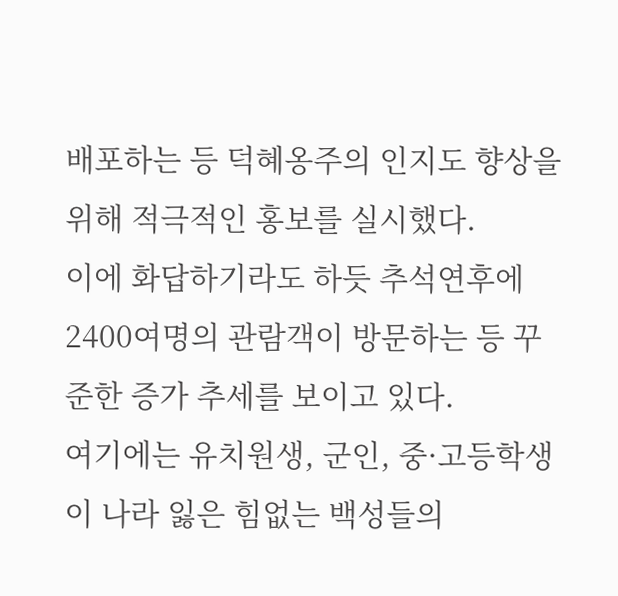배포하는 등 덕혜옹주의 인지도 향상을 위해 적극적인 홍보를 실시했다.
이에 화답하기라도 하듯 추석연후에 2400여명의 관람객이 방문하는 등 꾸준한 증가 추세를 보이고 있다.
여기에는 유치원생, 군인, 중·고등학생이 나라 잃은 힘없는 백성들의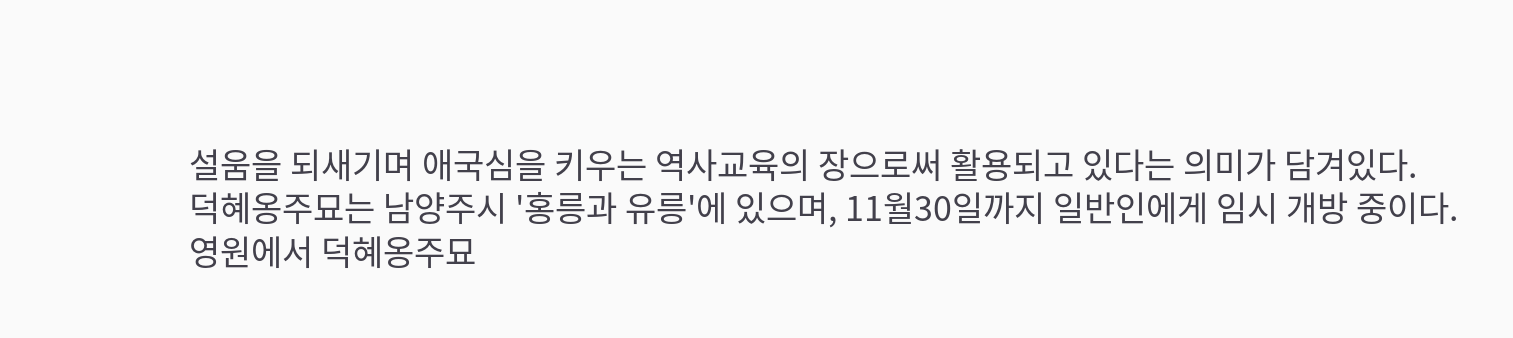설움을 되새기며 애국심을 키우는 역사교육의 장으로써 활용되고 있다는 의미가 담겨있다.
덕혜옹주묘는 남양주시 '홍릉과 유릉'에 있으며, 11월30일까지 일반인에게 임시 개방 중이다.
영원에서 덕혜옹주묘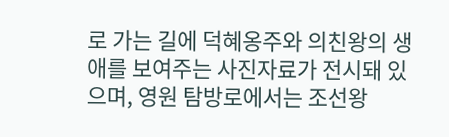로 가는 길에 덕혜옹주와 의친왕의 생애를 보여주는 사진자료가 전시돼 있으며, 영원 탐방로에서는 조선왕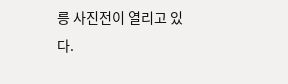릉 사진전이 열리고 있다.